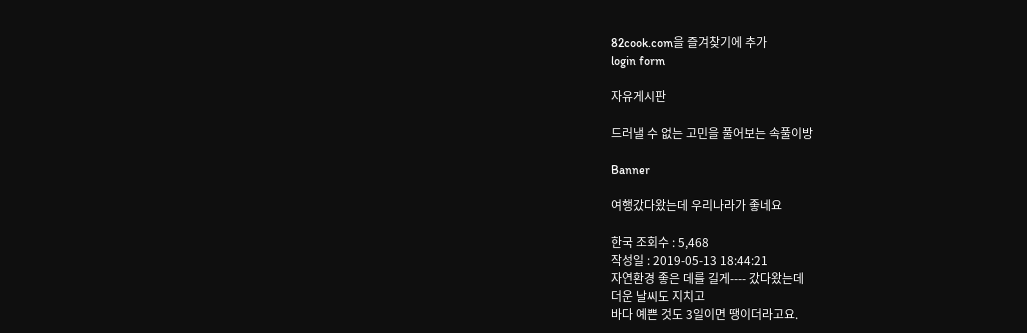82cook.com을 즐겨찾기에 추가
login form

자유게시판

드러낼 수 없는 고민을 풀어보는 속풀이방

Banner

여행갔다왔는데 우리나라가 좋네요

한국 조회수 : 5,468
작성일 : 2019-05-13 18:44:21
자연환경 좋은 데를 길게---- 갔다왔는데
더운 날씨도 지치고
바다 예쁜 것도 3일이면 땡이더라고요.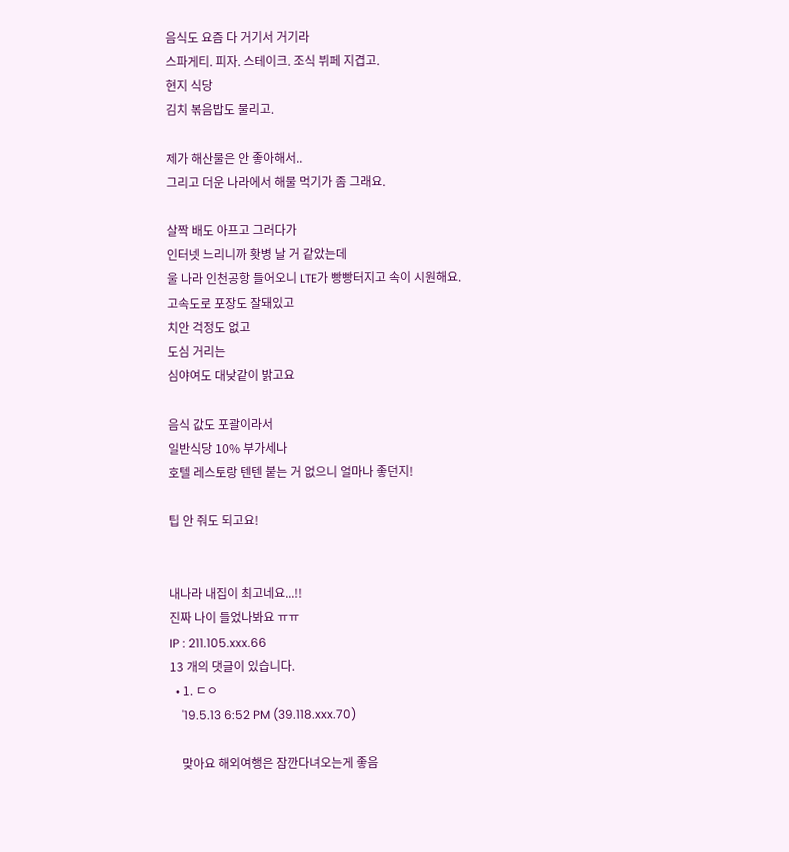음식도 요즘 다 거기서 거기라
스파게티. 피자. 스테이크. 조식 뷔페 지겹고.
현지 식당
김치 볶음밥도 물리고.

제가 해산물은 안 좋아해서..
그리고 더운 나라에서 해물 먹기가 좀 그래요.

살짝 배도 아프고 그러다가
인터넷 느리니까 홧병 날 거 같았는데
울 나라 인천공항 들어오니 LTE가 빵빵터지고 속이 시원해요.
고속도로 포장도 잘돼있고
치안 걱정도 없고
도심 거리는
심야여도 대낮같이 밝고요

음식 값도 포괄이라서
일반식당 10% 부가세나
호텔 레스토랑 텐텐 붙는 거 없으니 얼마나 좋던지!

팁 안 줘도 되고요!


내나라 내집이 최고네요...!!
진짜 나이 들었나봐요 ㅠㅠ
IP : 211.105.xxx.66
13 개의 댓글이 있습니다.
  • 1. ㄷㅇ
    '19.5.13 6:52 PM (39.118.xxx.70)

    맞아요 해외여행은 잠깐다녀오는게 좋음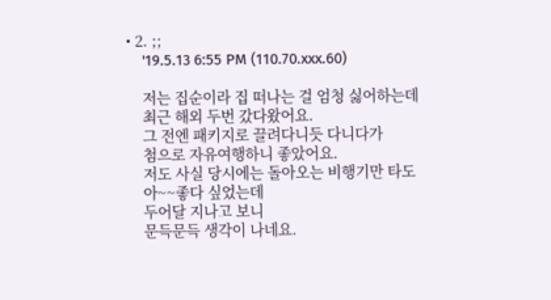• 2. ;;
    '19.5.13 6:55 PM (110.70.xxx.60)

    저는 집순이라 집 떠나는 걸 엄청 싫어하는데
    최근 해외 두번 갔다왔어요.
    그 전엔 패키지로 끌려다니듯 다니다가
    첨으로 자유여행하니 좋았어요.
    저도 사실 당시에는 돌아오는 비행기만 타도
    아~~좋다 싶었는데
    두어달 지나고 보니
    문득문득 생각이 나네요.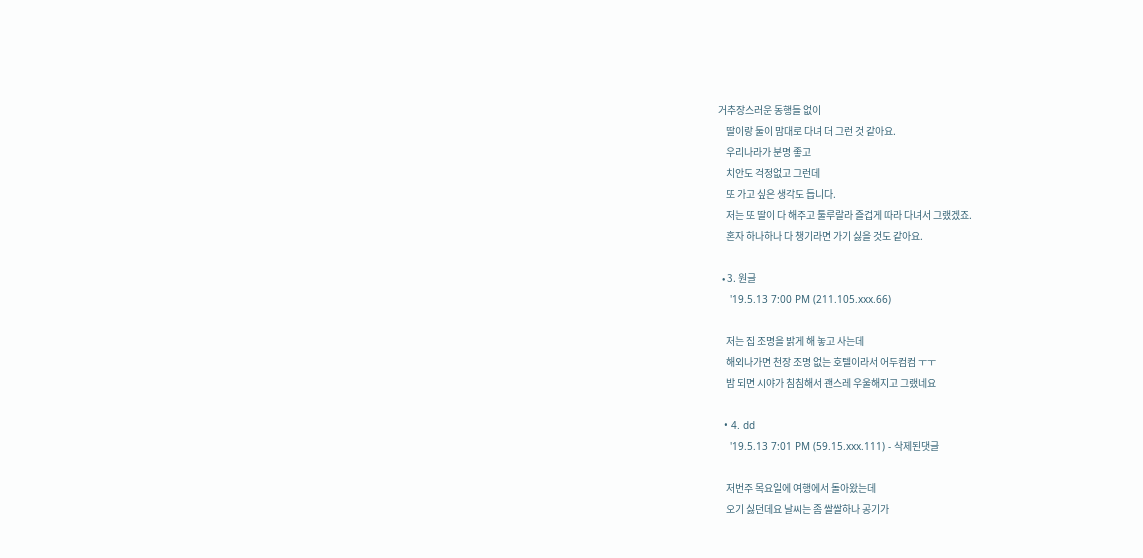거추장스러운 동행들 없이
    딸이랑 둘이 맘대로 다녀 더 그런 것 같아요.
    우리나라가 분명 좋고
    치안도 걱정없고 그런데
    또 가고 싶은 생각도 듭니다.
    저는 또 딸이 다 해주고 툴루랄라 즐겁게 따라 다녀서 그랬겠죠.
    혼자 하나하나 다 챙기라면 가기 싫을 것도 같아요.

  • 3. 원글
    '19.5.13 7:00 PM (211.105.xxx.66)

    저는 집 조명을 밝게 해 놓고 사는데
    해외나가면 천장 조명 없는 호텔이라서 어두컴컴 ㅜㅜ
    밤 되면 시야가 침침해서 괜스레 우울해지고 그랬네요

  • 4. dd
    '19.5.13 7:01 PM (59.15.xxx.111) - 삭제된댓글

    저번주 목요일에 여행에서 돌아왔는데
    오기 싫던데요 날씨는 좀 쌀쌀하나 공기가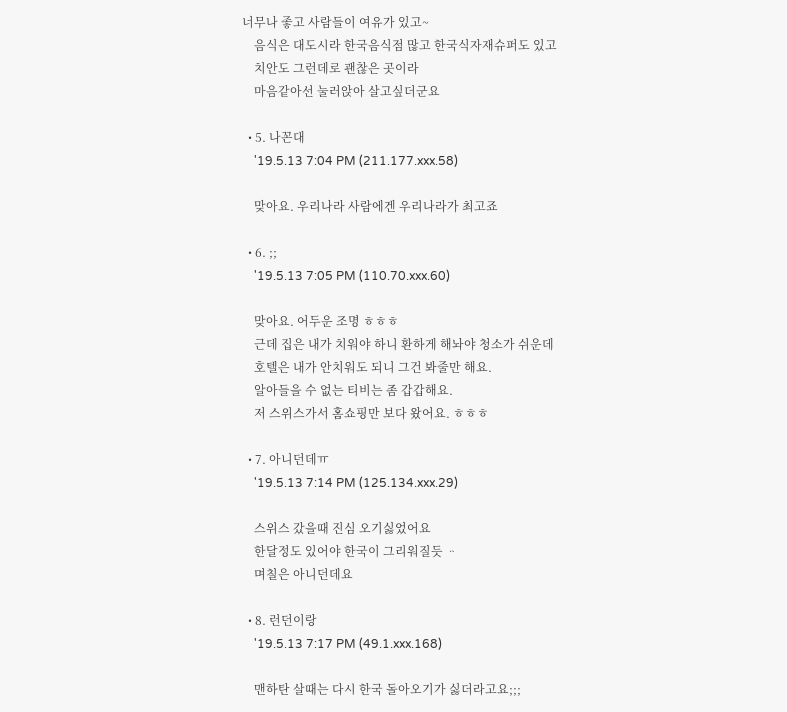너무나 좋고 사람들이 여유가 있고~
    음식은 대도시라 한국음식점 많고 한국식자재슈퍼도 있고
    치안도 그런데로 괜찮은 곳이라
    마음같아선 눌러앉아 살고싶더군요

  • 5. 나꼰대
    '19.5.13 7:04 PM (211.177.xxx.58)

    맞아요. 우리나라 사람에겐 우리나라가 최고죠

  • 6. ;;
    '19.5.13 7:05 PM (110.70.xxx.60)

    맞아요. 어두운 조명 ㅎㅎㅎ
    근데 집은 내가 치워야 하니 환하게 해놔야 청소가 쉬운데
    호텔은 내가 안치워도 되니 그건 봐줄만 해요.
    알아들을 수 없는 티비는 좀 갑갑해요.
    저 스위스가서 홈쇼핑만 보다 왔어요. ㅎㅎㅎ

  • 7. 아니던데ㅠ
    '19.5.13 7:14 PM (125.134.xxx.29)

    스위스 갔을때 진심 오기싫었어요
    한달정도 있어야 한국이 그리워질듯 ᆢ
    며칠은 아니던데요

  • 8. 런던이랑
    '19.5.13 7:17 PM (49.1.xxx.168)

    맨하탄 살때는 다시 한국 돌아오기가 싫더라고요;;;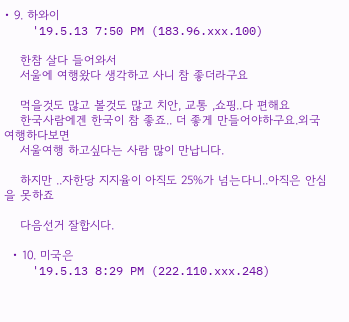• 9. 하와이
    '19.5.13 7:50 PM (183.96.xxx.100)

    한참 살다 들어와서
    서울에 여행왔다 생각하고 사니 참 좋더라구요

    먹을것도 많고 볼것도 많고 치안, 교통 ,쇼핑..다 편해요
    한국사람에겐 한국이 참 좋죠.. 더 좋게 만들어야하구요.외국여행하다보면
    서울여행 하고싶다는 사람 많이 만납니다.

    하지만 ..자한당 지지율이 아직도 25%가 넘는다니..아직은 안심을 못하죠

    다음선거 잘합시다.

  • 10. 미국은
    '19.5.13 8:29 PM (222.110.xxx.248)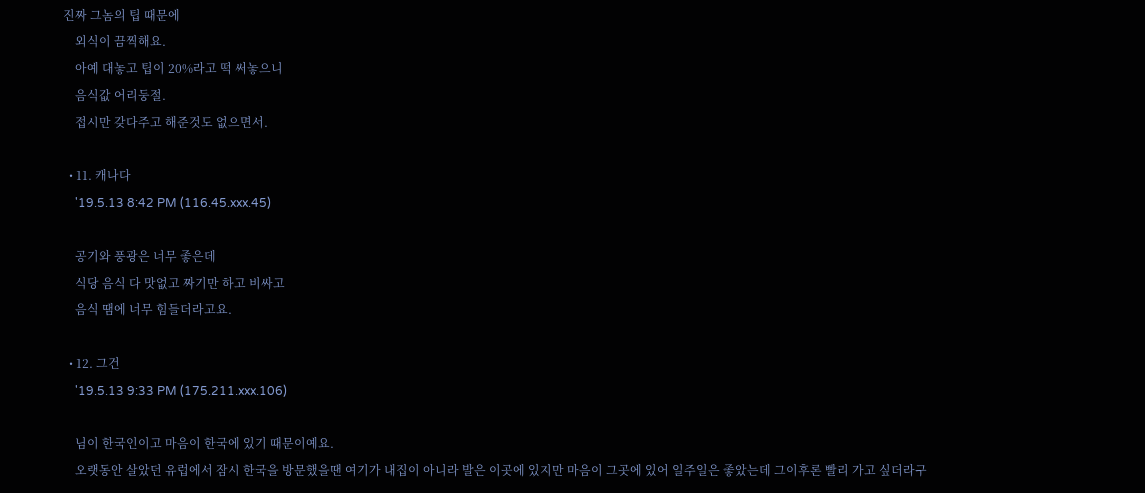진짜 그놈의 팁 때문에
    외식이 끔찍해요.
    아예 대놓고 팁이 20%라고 떡 써놓으니
    음식값 어리둥절.
    접시만 갖다주고 해준것도 없으면서.

  • 11. 캐나다
    '19.5.13 8:42 PM (116.45.xxx.45)

    공기와 풍광은 너무 좋은데
    식당 음식 다 맛없고 짜기만 하고 비싸고
    음식 땜에 너무 힘들더라고요.

  • 12. 그건
    '19.5.13 9:33 PM (175.211.xxx.106)

    님이 한국인이고 마음이 한국에 있기 때문이예요.
    오랫동안 살았던 유럽에서 잠시 한국을 방문했을땐 여기가 내집이 아니라 발은 이곳에 있지만 마음이 그곳에 있어 일주일은 좋았는데 그이후론 빨리 가고 싶더라구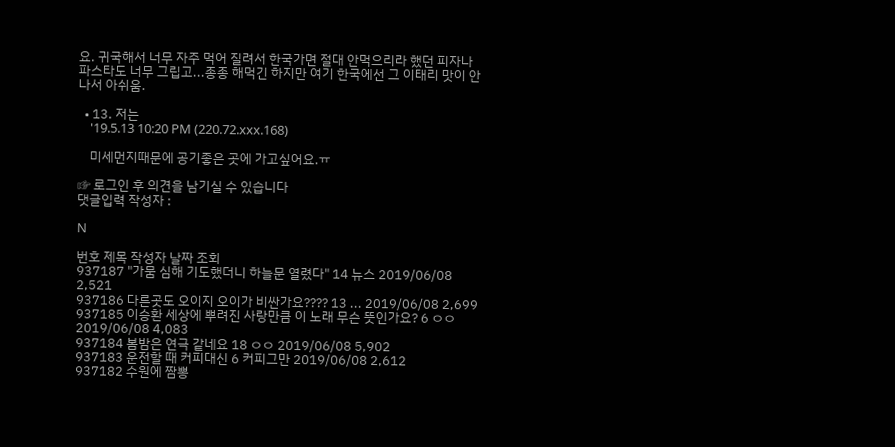요. 귀국해서 너무 자주 먹어 질려서 한국가면 절대 안먹으리라 했던 피자나 파스타도 너무 그립고...종종 해먹긴 하지만 여기 한국에선 그 이태리 맛이 안나서 아쉬움.

  • 13. 저는
    '19.5.13 10:20 PM (220.72.xxx.168)

    미세먼지때문에 공기좋은 곳에 가고싶어요.ㅠ

☞ 로그인 후 의견을 남기실 수 있습니다
댓글입력 작성자 :

N

번호 제목 작성자 날짜 조회
937187 "가뭄 심해 기도했더니 하늘문 열렸다" 14 뉴스 2019/06/08 2,521
937186 다른곳도 오이지 오이가 비싼가요???? 13 ... 2019/06/08 2,699
937185 이승환 세상에 뿌려진 사랑만큼 이 노래 무슨 뜻인가요? 6 ㅇㅇ 2019/06/08 4,083
937184 봄밤은 연극 같네요 18 ㅇㅇ 2019/06/08 5,902
937183 운전할 때 커피대신 6 커피그만 2019/06/08 2,612
937182 수원에 짬뽕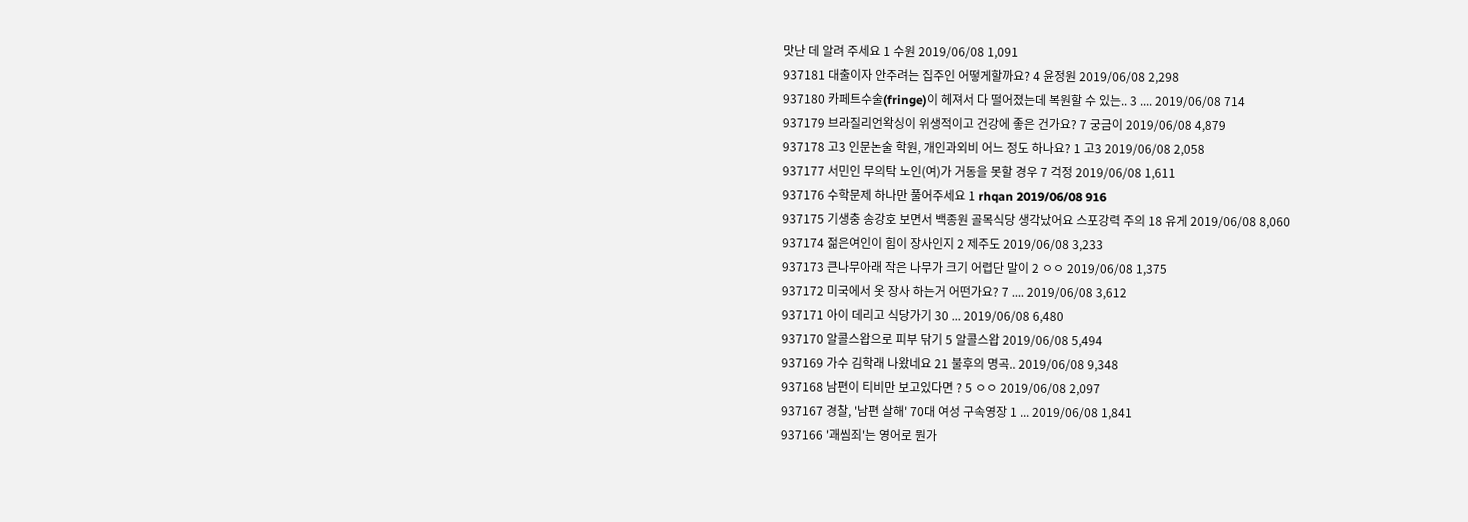맛난 데 알려 주세요 1 수원 2019/06/08 1,091
937181 대출이자 안주려는 집주인 어떻게할까요? 4 윤정원 2019/06/08 2,298
937180 카페트수술(fringe)이 헤져서 다 떨어졌는데 복원할 수 있는.. 3 .... 2019/06/08 714
937179 브라질리언왁싱이 위생적이고 건강에 좋은 건가요? 7 궁금이 2019/06/08 4,879
937178 고3 인문논술 학원, 개인과외비 어느 정도 하나요? 1 고3 2019/06/08 2,058
937177 서민인 무의탁 노인(여)가 거동을 못할 경우 7 걱정 2019/06/08 1,611
937176 수학문제 하나만 풀어주세요 1 rhqan 2019/06/08 916
937175 기생충 송강호 보면서 백종원 골목식당 생각났어요 스포강력 주의 18 유게 2019/06/08 8,060
937174 젊은여인이 힘이 장사인지 2 제주도 2019/06/08 3,233
937173 큰나무아래 작은 나무가 크기 어렵단 말이 2 ㅇㅇ 2019/06/08 1,375
937172 미국에서 옷 장사 하는거 어떤가요? 7 .... 2019/06/08 3,612
937171 아이 데리고 식당가기 30 ... 2019/06/08 6,480
937170 알콜스왑으로 피부 닦기 5 알콜스왑 2019/06/08 5,494
937169 가수 김학래 나왔네요 21 불후의 명곡.. 2019/06/08 9,348
937168 남편이 티비만 보고있다면 ? 5 ㅇㅇ 2019/06/08 2,097
937167 경찰, '남편 살해' 70대 여성 구속영장 1 ... 2019/06/08 1,841
937166 '괘씸죄'는 영어로 뭔가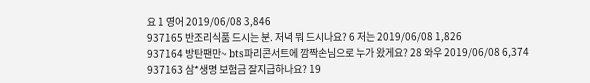요 1 영어 2019/06/08 3,846
937165 반조리식품 드시는 분. 저녁 뭐 드시나요? 6 저는 2019/06/08 1,826
937164 방탄팬만~ bts파리콘서트에 깜짝손님으로 누가 왔게요? 28 와우 2019/06/08 6,374
937163 삼*생명 보험금 잘지급하나요? 19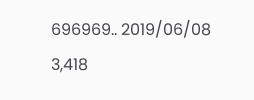696969.. 2019/06/08 3,418